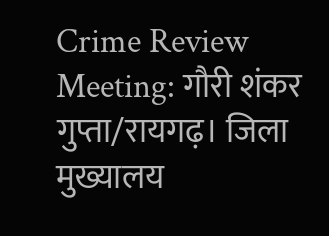Crime Review Meeting: गौरी शंकर गुप्ता/रायगढ़। जिला मुख्यालय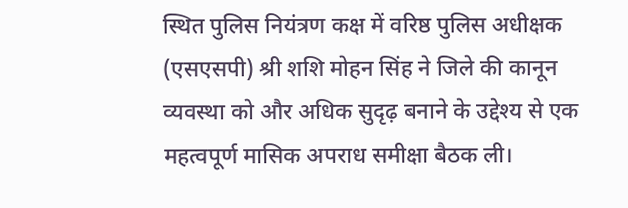स्थित पुलिस नियंत्रण कक्ष में वरिष्ठ पुलिस अधीक्षक (एसएसपी) श्री शशि मोहन सिंह ने जिले की कानून व्यवस्था को और अधिक सुदृढ़ बनाने के उद्देश्य से एक महत्वपूर्ण मासिक अपराध समीक्षा बैठक ली।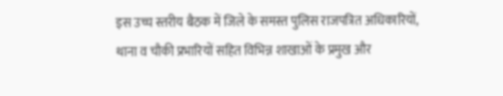इस उच्च स्तरीय बैठक में जिले के समस्त पुलिस राजपत्रित अधिकारियों, थाना व चौकी प्रभारियों सहित विभिन्न शाखाओं के प्रमुख और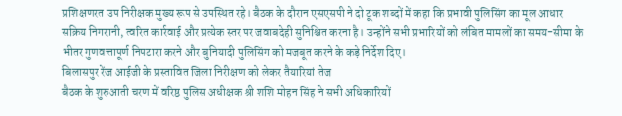प्रशिक्षणरत उप निरीक्षक मुख्य रूप से उपस्थित रहे। बैठक के दौरान एसएसपी ने दो टूक शब्दों में कहा कि प्रभावी पुलिसिंग का मूल आधार सक्रिय निगरानी, त्वरित कार्रवाई और प्रत्येक स्तर पर जवाबदेही सुनिश्चित करना है। उन्होंने सभी प्रभारियों को लंबित मामलों का समय-सीमा के भीतर गुणवत्तापूर्ण निपटारा करने और बुनियादी पुलिसिंग को मजबूत करने के कड़े निर्देश दिए।
बिलासपुर रेंज आईजी के प्रस्तावित जिला निरीक्षण को लेकर तैयारियां तेज
बैठक के शुरुआती चरण में वरिष्ठ पुलिस अधीक्षक श्री शशि मोहन सिंह ने सभी अधिकारियों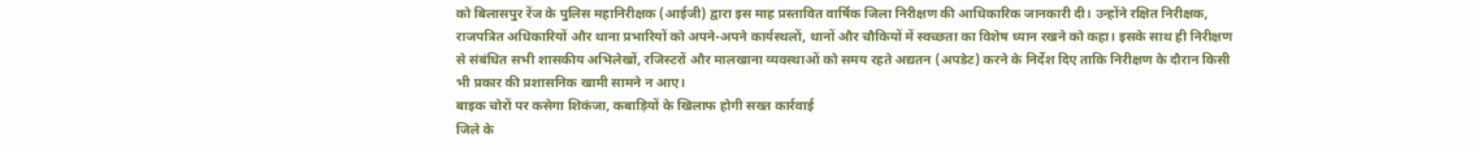को बिलासपुर रेंज के पुलिस महानिरीक्षक (आईजी) द्वारा इस माह प्रस्तावित वार्षिक जिला निरीक्षण की आधिकारिक जानकारी दी। उन्होंने रक्षित निरीक्षक, राजपत्रित अधिकारियों और थाना प्रभारियों को अपने-अपने कार्यस्थलों, थानों और चौकियों में स्वच्छता का विशेष ध्यान रखने को कहा। इसके साथ ही निरीक्षण से संबंधित सभी शासकीय अभिलेखों, रजिस्टरों और मालखाना व्यवस्थाओं को समय रहते अद्यतन (अपडेट) करने के निर्देश दिए ताकि निरीक्षण के दौरान किसी भी प्रकार की प्रशासनिक खामी सामने न आए।
बाइक चोरों पर कसेगा शिकंजा, कबाड़ियों के खिलाफ होगी सख्त कार्रवाई
जिले के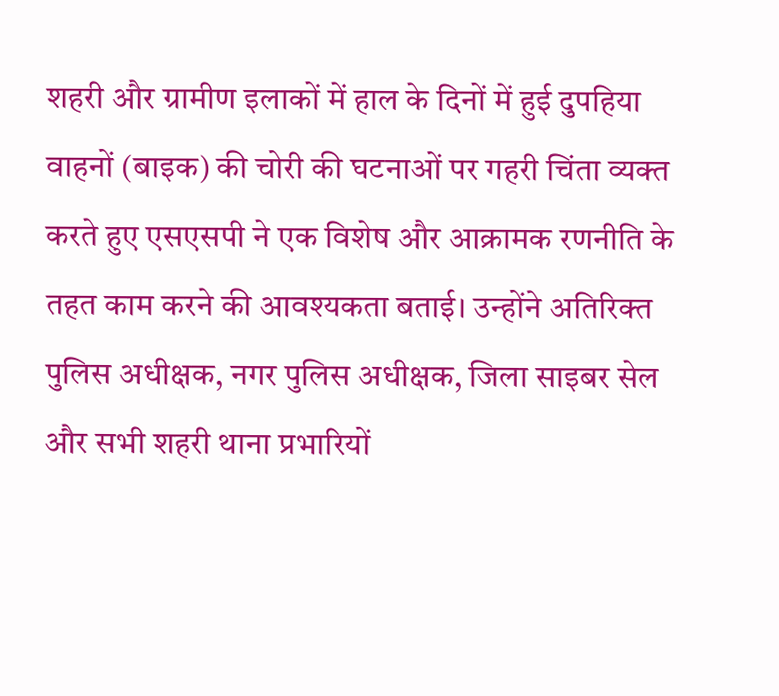शहरी और ग्रामीण इलाकों में हाल के दिनों में हुई दुपहिया वाहनों (बाइक) की चोरी की घटनाओं पर गहरी चिंता व्यक्त करते हुए एसएसपी ने एक विशेष और आक्रामक रणनीति के तहत काम करने की आवश्यकता बताई। उन्होंने अतिरिक्त पुलिस अधीक्षक, नगर पुलिस अधीक्षक, जिला साइबर सेल और सभी शहरी थाना प्रभारियों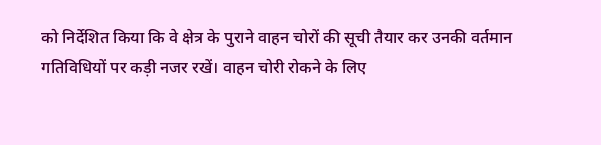को निर्देशित किया कि वे क्षेत्र के पुराने वाहन चोरों की सूची तैयार कर उनकी वर्तमान गतिविधियों पर कड़ी नजर रखें। वाहन चोरी रोकने के लिए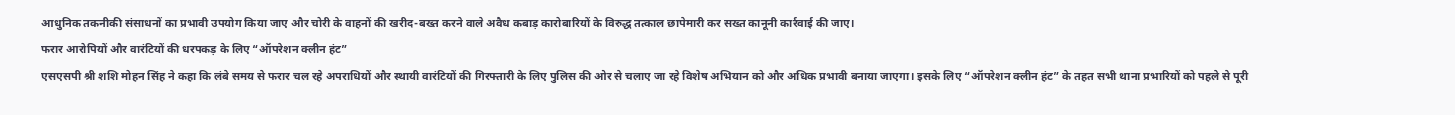आधुनिक तकनीकी संसाधनों का प्रभावी उपयोग किया जाए और चोरी के वाहनों की खरीद-बख्त करने वाले अवैध कबाड़ कारोबारियों के विरुद्ध तत्काल छापेमारी कर सख्त कानूनी कार्रवाई की जाए।
फरार आरोपियों और वारंटियों की धरपकड़ के लिए “ऑपरेशन क्लीन हंट”
एसएसपी श्री शशि मोहन सिंह ने कहा कि लंबे समय से फरार चल रहे अपराधियों और स्थायी वारंटियों की गिरफ्तारी के लिए पुलिस की ओर से चलाए जा रहे विशेष अभियान को और अधिक प्रभावी बनाया जाएगा। इसके लिए “ऑपरेशन क्लीन हंट” के तहत सभी थाना प्रभारियों को पहले से पूरी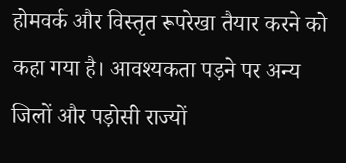होमवर्क और विस्तृत रूपरेखा तैयार करने को कहा गया है। आवश्यकता पड़ने पर अन्य जिलों और पड़ोसी राज्यों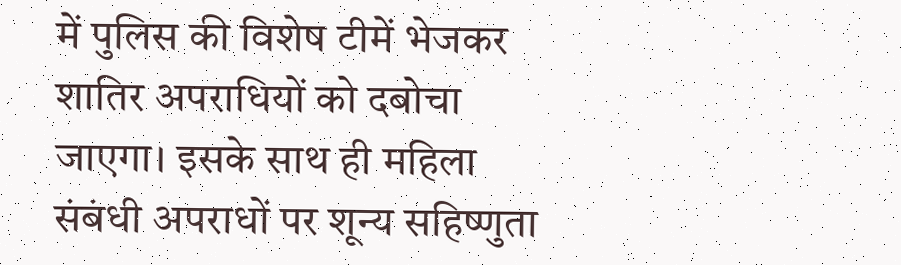में पुलिस की विशेष टीमें भेजकर शातिर अपराधियों को दबोचा जाएगा। इसके साथ ही महिला संबंधी अपराधों पर शून्य सहिष्णुता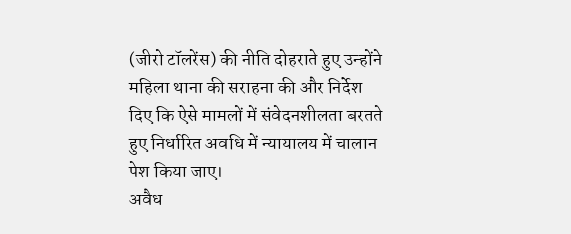(जीरो टॉलरेंस) की नीति दोहराते हुए उन्होंने महिला थाना की सराहना की और निर्देश दिए कि ऐसे मामलों में संवेदनशीलता बरतते हुए निर्धारित अवधि में न्यायालय में चालान पेश किया जाए।
अवैध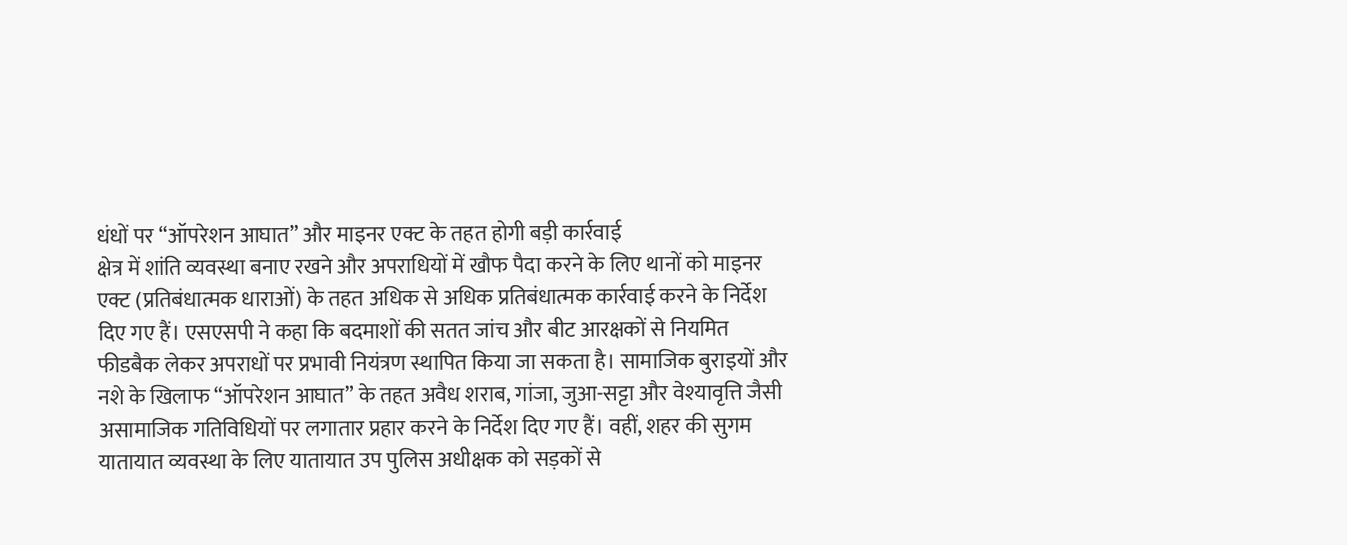धंधों पर “ऑपरेशन आघात” और माइनर एक्ट के तहत होगी बड़ी कार्रवाई
क्षेत्र में शांति व्यवस्था बनाए रखने और अपराधियों में खौफ पैदा करने के लिए थानों को माइनर एक्ट (प्रतिबंधात्मक धाराओं) के तहत अधिक से अधिक प्रतिबंधात्मक कार्रवाई करने के निर्देश दिए गए हैं। एसएसपी ने कहा कि बदमाशों की सतत जांच और बीट आरक्षकों से नियमित फीडबैक लेकर अपराधों पर प्रभावी नियंत्रण स्थापित किया जा सकता है। सामाजिक बुराइयों और नशे के खिलाफ “ऑपरेशन आघात” के तहत अवैध शराब, गांजा, जुआ-सट्टा और वेश्यावृत्ति जैसी असामाजिक गतिविधियों पर लगातार प्रहार करने के निर्देश दिए गए हैं। वहीं, शहर की सुगम यातायात व्यवस्था के लिए यातायात उप पुलिस अधीक्षक को सड़कों से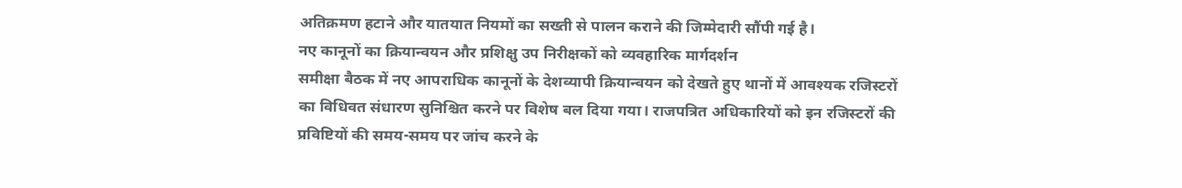अतिक्रमण हटाने और यातयात नियमों का सख्ती से पालन कराने की जिम्मेदारी सौंपी गई है।
नए कानूनों का क्रियान्वयन और प्रशिक्षु उप निरीक्षकों को व्यवहारिक मार्गदर्शन
समीक्षा बैठक में नए आपराधिक कानूनों के देशव्यापी क्रियान्वयन को देखते हुए थानों में आवश्यक रजिस्टरों का विधिवत संधारण सुनिश्चित करने पर विशेष बल दिया गया। राजपत्रित अधिकारियों को इन रजिस्टरों की प्रविष्टियों की समय-समय पर जांच करने के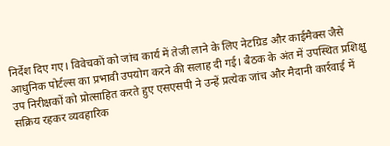निर्देश दिए गए। विवेचकों को जांच कार्य में तेजी लाने के लिए नेटग्रिड और काईमैक्स जैसे आधुनिक पोर्टल्स का प्रभावी उपयोग करने की सलाह दी गई। बैठक के अंत में उपस्थित प्रशिक्षु उप निरीक्षकों को प्रोत्साहित करते हुए एसएसपी ने उन्हें प्रत्येक जांच और मैदानी कार्रवाई में सक्रिय रहकर व्यवहारिक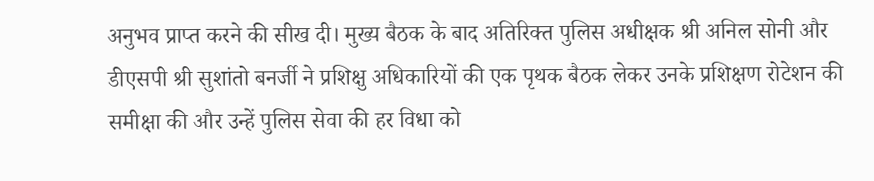अनुभव प्राप्त करने की सीख दी। मुख्य बैठक के बाद अतिरिक्त पुलिस अधीक्षक श्री अनिल सोनी और डीएसपी श्री सुशांतो बनर्जी ने प्रशिक्षु अधिकारियों की एक पृथक बैठक लेकर उनके प्रशिक्षण रोटेशन की समीक्षा की और उन्हें पुलिस सेवा की हर विधा को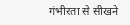गंभीरता से सीखने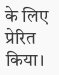के लिए प्रेरित किया।